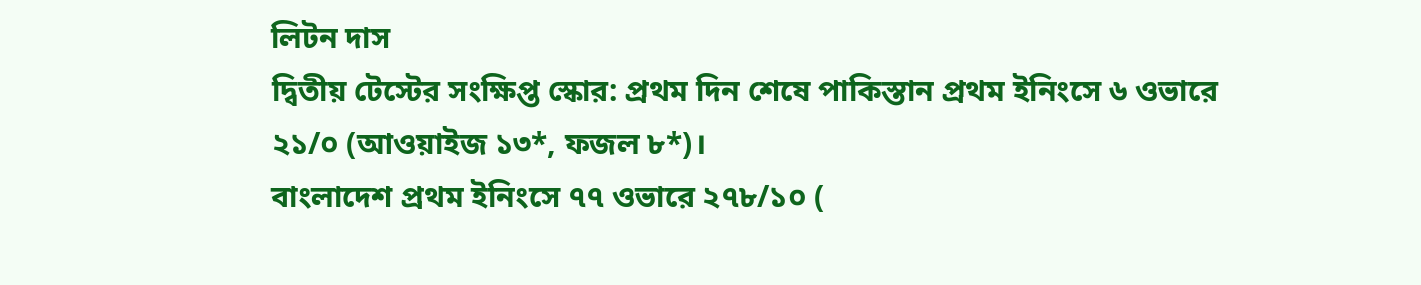লিটন দাস
দ্বিতীয় টেস্টের সংক্ষিপ্ত স্কোর: প্রথম দিন শেষে পাকিস্তান প্রথম ইনিংসে ৬ ওভারে ২১/০ (আওয়াইজ ১৩*, ফজল ৮*)।
বাংলাদেশ প্রথম ইনিংসে ৭৭ ওভারে ২৭৮/১০ (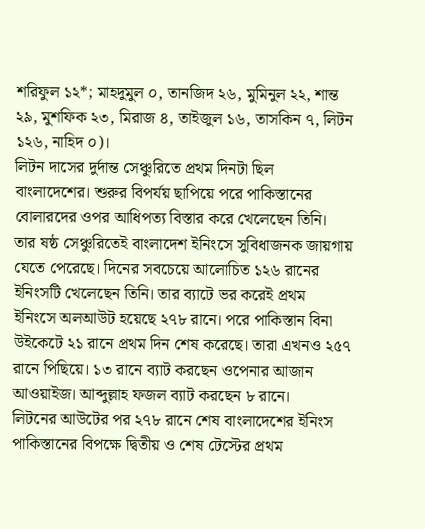শরিফুল ১২*; মাহদুমুল ০, তানজিদ ২৬, মুমিনুল ২২, শান্ত ২৯, মুশফিক ২৩, মিরাজ ৪, তাইজুল ১৬, তাসকিন ৭, লিটন ১২৬, নাহিদ ০)।
লিটন দাসের দুর্দান্ত সেঞ্চুরিতে প্রথম দিনটা ছিল বাংলাদেশের। শুরুর বিপর্যয় ছাপিয়ে পরে পাকিস্তানের বোলারদের ওপর আধিপত্য বিস্তার করে খেলেছেন তিনি। তার ষষ্ঠ সেঞ্চুরিতেই বাংলাদেশ ইনিংসে সুবিধাজনক জায়গায় যেতে পেরেছে। দিনের সবচেয়ে আলোচিত ১২৬ রানের ইনিংসটি খেলেছেন তিনি। তার ব্যাটে ভর করেই প্রথম ইনিংসে অলআউট হয়েছে ২৭৮ রানে। পরে পাকিস্তান বিনা উইকেটে ২১ রানে প্রথম দিন শেষ করেছে। তারা এখনও ২৫৭ রানে পিছিয়ে। ১৩ রানে ব্যাট করছেন ওপেনার আজান আওয়াইজ। আব্দুল্লাহ ফজল ব্যাট করছেন ৮ রানে।
লিটনের আউটের পর ২৭৮ রানে শেষ বাংলাদেশের ইনিংস
পাকিস্তানের বিপক্ষে দ্বিতীয় ও শেষ টেস্টের প্রথম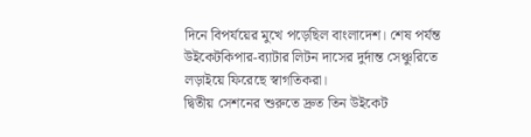দিনে বিপর্যয়ের মুখে পড়েছিল বাংলাদেশ। শেষ পর্যন্ত উইকেটকিপার-ব্যাটার লিটন দাসের দুর্দান্ত সেঞ্চুরিতে লড়াইয়ে ফিরেছে স্বাগতিকরা।
দ্বিতীয় সেশনের শুরুতে দ্রুত তিন উইকেট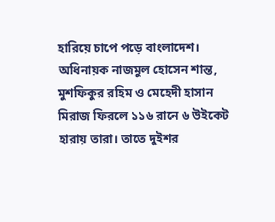হারিয়ে চাপে পড়ে বাংলাদেশ। অধিনায়ক নাজমুল হোসেন শান্ত, মুশফিকুর রহিম ও মেহেদী হাসান মিরাজ ফিরলে ১১৬ রানে ৬ উইকেট হারায় তারা। তাতে দুইশর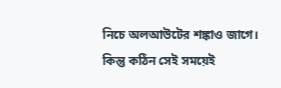নিচে অলআউটের শঙ্কাও জাগে।
কিন্তু কঠিন সেই সময়েই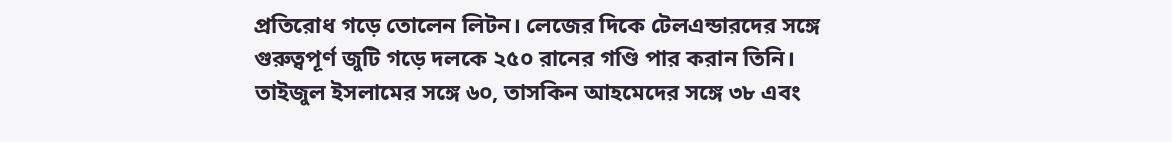প্রতিরোধ গড়ে তোলেন লিটন। লেজের দিকে টেলএন্ডারদের সঙ্গে গুরুত্বপূর্ণ জুটি গড়ে দলকে ২৫০ রানের গণ্ডি পার করান তিনি। তাইজুল ইসলামের সঙ্গে ৬০, তাসকিন আহমেদের সঙ্গে ৩৮ এবং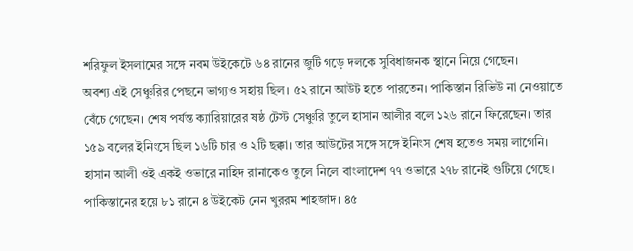শরিফুল ইসলামের সঙ্গে নবম উইকেটে ৬৪ রানের জুটি গড়ে দলকে সুবিধাজনক স্থানে নিয়ে গেছেন।
অবশ্য এই সেঞ্চুরির পেছনে ভাগ্যও সহায় ছিল। ৫২ রানে আউট হতে পারতেন। পাকিস্তান রিভিউ না নেওয়াতে বেঁচে গেছেন। শেষ পর্যন্ত ক্যারিয়ারের ষষ্ঠ টেস্ট সেঞ্চুরি তুলে হাসান আলীর বলে ১২৬ রানে ফিরেছেন। তার ১৫৯ বলের ইনিংসে ছিল ১৬টি চার ও ২টি ছক্কা। তার আউটের সঙ্গে সঙ্গে ইনিংস শেষ হতেও সময় লাগেনি। হাসান আলী ওই একই ওভারে নাহিদ রানাকেও তুলে নিলে বাংলাদেশ ৭৭ ওভারে ২৭৮ রানেই গুটিয়ে গেছে।
পাকিস্তানের হয়ে ৮১ রানে ৪ উইকেট নেন খুররম শাহজাদ। ৪৫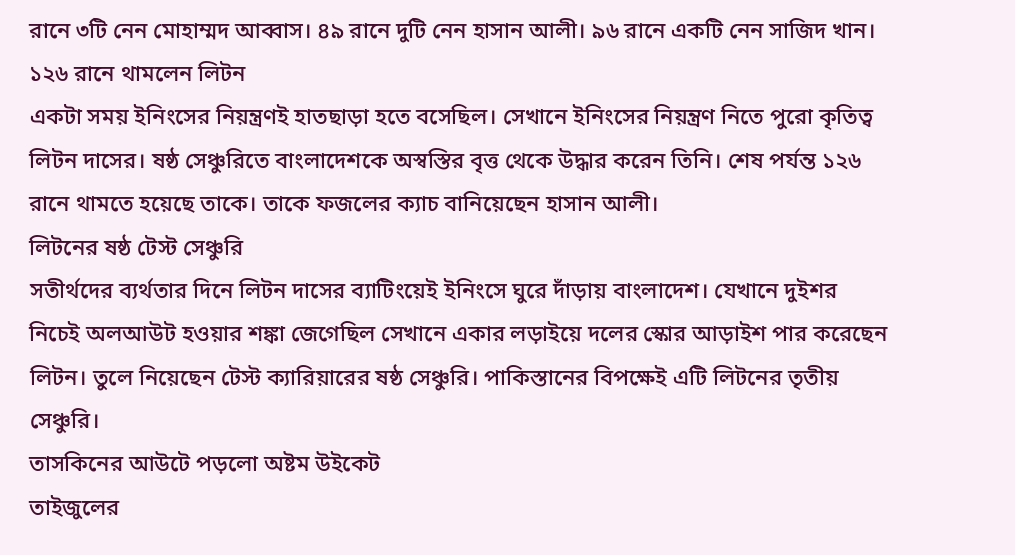রানে ৩টি নেন মোহাম্মদ আব্বাস। ৪৯ রানে দুটি নেন হাসান আলী। ৯৬ রানে একটি নেন সাজিদ খান।
১২৬ রানে থামলেন লিটন
একটা সময় ইনিংসের নিয়ন্ত্রণই হাতছাড়া হতে বসেছিল। সেখানে ইনিংসের নিয়ন্ত্রণ নিতে পুরো কৃতিত্ব লিটন দাসের। ষষ্ঠ সেঞ্চুরিতে বাংলাদেশকে অস্বস্তির বৃত্ত থেকে উদ্ধার করেন তিনি। শেষ পর্যন্ত ১২৬ রানে থামতে হয়েছে তাকে। তাকে ফজলের ক্যাচ বানিয়েছেন হাসান আলী।
লিটনের ষষ্ঠ টেস্ট সেঞ্চুরি
সতীর্থদের ব্যর্থতার দিনে লিটন দাসের ব্যাটিংয়েই ইনিংসে ঘুরে দাঁড়ায় বাংলাদেশ। যেখানে দুইশর নিচেই অলআউট হওয়ার শঙ্কা জেগেছিল সেখানে একার লড়াইয়ে দলের স্কোর আড়াইশ পার করেছেন লিটন। তুলে নিয়েছেন টেস্ট ক্যারিয়ারের ষষ্ঠ সেঞ্চুরি। পাকিস্তানের বিপক্ষেই এটি লিটনের তৃতীয় সেঞ্চুরি।
তাসকিনের আউটে পড়লো অষ্টম উইকেট
তাইজুলের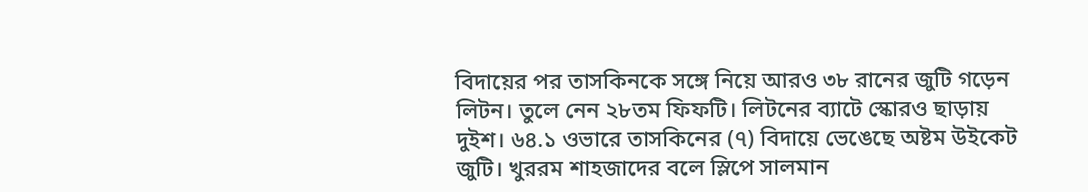বিদায়ের পর তাসকিনকে সঙ্গে নিয়ে আরও ৩৮ রানের জুটি গড়েন লিটন। তুলে নেন ২৮তম ফিফটি। লিটনের ব্যাটে স্কোরও ছাড়ায় দুইশ। ৬৪.১ ওভারে তাসকিনের (৭) বিদায়ে ভেঙেছে অষ্টম উইকেট জুটি। খুররম শাহজাদের বলে স্লিপে সালমান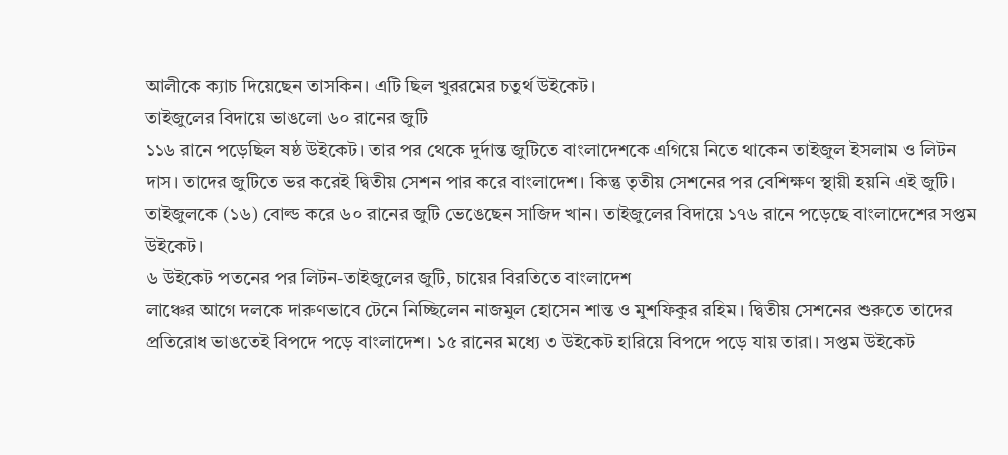আলীকে ক্যাচ দিয়েছেন তাসকিন। এটি ছিল খুররমের চতুর্থ উইকেট।
তাইজুলের বিদায়ে ভাঙলো ৬০ রানের জুটি
১১৬ রানে পড়েছিল ষষ্ঠ উইকেট। তার পর থেকে দুর্দান্ত জুটিতে বাংলাদেশকে এগিয়ে নিতে থাকেন তাইজুল ইসলাম ও লিটন দাস। তাদের জুটিতে ভর করেই দ্বিতীয় সেশন পার করে বাংলাদেশ। কিন্তু তৃতীয় সেশনের পর বেশিক্ষণ স্থায়ী হয়নি এই জুটি। তাইজুলকে (১৬) বোল্ড করে ৬০ রানের জুটি ভেঙেছেন সাজিদ খান। তাইজুলের বিদায়ে ১৭৬ রানে পড়েছে বাংলাদেশের সপ্তম উইকেট।
৬ উইকেট পতনের পর লিটন-তাইজুলের জুটি, চায়ের বিরতিতে বাংলাদেশ
লাঞ্চের আগে দলকে দারুণভাবে টেনে নিচ্ছিলেন নাজমুল হোসেন শান্ত ও মুশফিকুর রহিম। দ্বিতীয় সেশনের শুরুতে তাদের প্রতিরোধ ভাঙতেই বিপদে পড়ে বাংলাদেশ। ১৫ রানের মধ্যে ৩ উইকেট হারিয়ে বিপদে পড়ে যায় তারা। সপ্তম উইকেট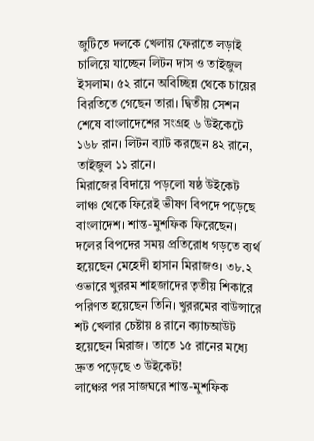জুটিতে দলকে খেলায় ফেরাতে লড়াই চালিয়ে যাচ্ছেন লিটন দাস ও তাইজুল ইসলাম। ৫২ রানে অবিচ্ছিন্ন থেকে চায়ের বিরতিতে গেছেন তারা। দ্বিতীয় সেশন শেষে বাংলাদেশের সংগ্রহ ৬ উইকেটে ১৬৮ রান। লিটন ব্যাট করছেন ৪২ রানে, তাইজুল ১১ রানে।
মিরাজের বিদায়ে পড়লো ষষ্ঠ উইকেট
লাঞ্চ থেকে ফিরেই ভীষণ বিপদে পড়েছে বাংলাদেশ। শান্ত-মুশফিক ফিরেছেন। দলের বিপদের সময় প্রতিরোধ গড়তে ব্যর্থ হয়েছেন মেহেদী হাসান মিরাজও। ৩৮.২ ওভারে খুররম শাহজাদের তৃতীয় শিকারে পরিণত হয়েছেন তিনি। খুররমের বাউন্সারে শট খেলার চেষ্টায় ৪ রানে ক্যাচআউট হয়েছেন মিরাজ। তাতে ১৫ রানের মধ্যে দ্রুত পড়েছে ৩ উইকেট!
লাঞ্চের পর সাজঘরে শান্ত-মুশফিক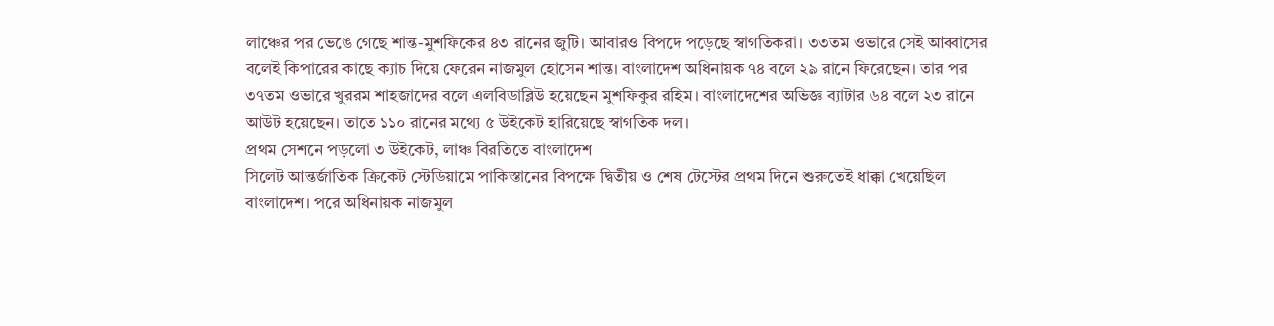লাঞ্চের পর ভেঙে গেছে শান্ত-মুশফিকের ৪৩ রানের জুটি। আবারও বিপদে পড়েছে স্বাগতিকরা। ৩৩তম ওভারে সেই আব্বাসের বলেই কিপারের কাছে ক্যাচ দিয়ে ফেরেন নাজমুল হোসেন শান্ত। বাংলাদেশ অধিনায়ক ৭৪ বলে ২৯ রানে ফিরেছেন। তার পর ৩৭তম ওভারে খুররম শাহজাদের বলে এলবিডাব্লিউ হয়েছেন মুশফিকুর রহিম। বাংলাদেশের অভিজ্ঞ ব্যাটার ৬৪ বলে ২৩ রানে আউট হয়েছেন। তাতে ১১০ রানের মথ্যে ৫ উইকেট হারিয়েছে স্বাগতিক দল।
প্রথম সেশনে পড়লো ৩ উইকেট, লাঞ্চ বিরতিতে বাংলাদেশ
সিলেট আন্তর্জাতিক ক্রিকেট স্টেডিয়ামে পাকিস্তানের বিপক্ষে দ্বিতীয় ও শেষ টেস্টের প্রথম দিনে শুরুতেই ধাক্কা খেয়েছিল বাংলাদেশ। পরে অধিনায়ক নাজমুল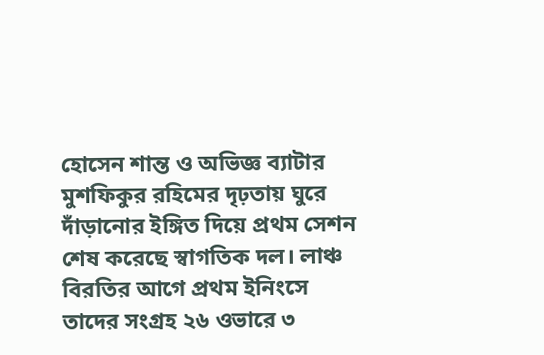হোসেন শান্ত ও অভিজ্ঞ ব্যাটার মুশফিকুর রহিমের দৃঢ়তায় ঘুরে দাঁড়ানোর ইঙ্গিত দিয়ে প্রথম সেশন শেষ করেছে স্বাগতিক দল। লাঞ্চ বিরতির আগে প্রথম ইনিংসে তাদের সংগ্রহ ২৬ ওভারে ৩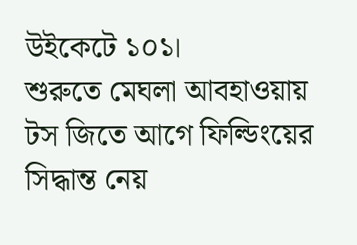উইকেটে ১০১।
শুরুতে মেঘলা আবহাওয়ায় টস জিতে আগে ফিল্ডিংয়ের সিদ্ধান্ত নেয়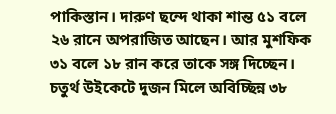পাকিস্তান। দারুণ ছন্দে থাকা শান্ত ৫১ বলে ২৬ রানে অপরাজিত আছেন। আর মুশফিক ৩১ বলে ১৮ রান করে তাকে সঙ্গ দিচ্ছেন। চতুর্থ উইকেটে দুজন মিলে অবিচ্ছিন্ন ৩৮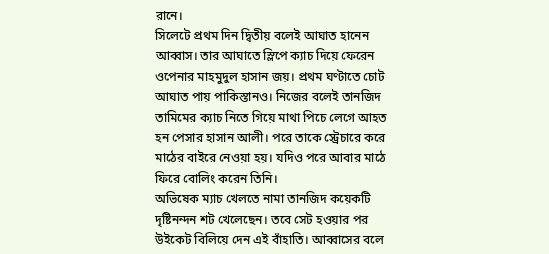রানে।
সিলেটে প্রথম দিন দ্বিতীয় বলেই আঘাত হানেন আব্বাস। তার আঘাতে স্লিপে ক্যাচ দিয়ে ফেরেন ওপেনার মাহমুদুল হাসান জয়। প্রথম ঘণ্টাতে চোট আঘাত পায় পাকিস্তানও। নিজের বলেই তানজিদ তামিমের ক্যাচ নিতে গিয়ে মাথা পিচে লেগে আহত হন পেসার হাসান আলী। পরে তাকে স্ট্রেচারে করে মাঠের বাইরে নেওয়া হয়। যদিও পরে আবার মাঠে ফিরে বোলিং করেন তিনি।
অভিষেক ম্যাচ খেলতে নামা তানজিদ কয়েকটি দৃষ্টিনন্দন শট খেলেছেন। তবে সেট হওয়ার পর উইকেট বিলিয়ে দেন এই বাঁহাতি। আব্বাসের বলে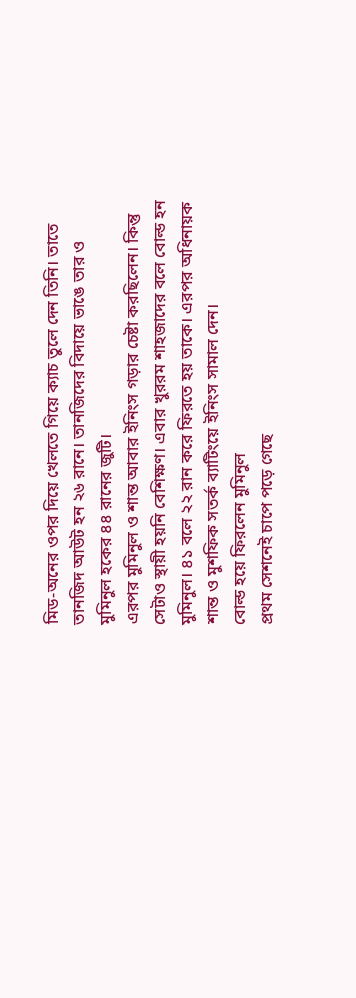মিড-অনের ওপর দিয়ে খেলতে গিয়ে ক্যাচ তুলে দেন তিনি। তাতে তানজিদ আউট হন ২৬ রানে। তানজিদের বিদায়ে ভাঙে তার ও মুমিনুল হকের ৪৪ রানের জুটি।
এরপর মুমিনুল ও শান্ত আবার ইনিংস গড়ার চেষ্টা করছিলেন। কিন্তু সেটাও স্থায়ী হয়নি বেশিক্ষণ। এবার খুররম শাহজাদের বলে বোল্ড হন মুমিনুল। ৪১ বলে ২২ রান করে ফিরতে হয় তাকে। এরপর অধিনায়ক শান্ত ও মুশফিক সতর্ক ব্যাটিংয়ে ইনিংস সামাল দেন।
বোল্ড হয়ে ফিরলেন মুমিনুল
প্রথম সেশনেই চাপে পড়ে গেছে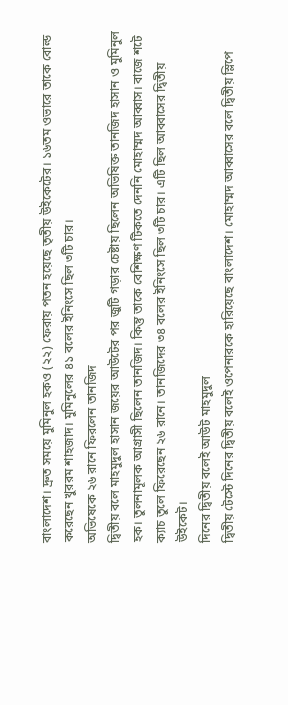বাংলাদেশ। দ্রুত সময়ে মুমিনুল হকও (২২) ফেরায় পতন হয়েছে তৃতীয় উইকেটের। ১৬তম ওভারে তাকে বোল্ড করেছেন খুররম শাহজাদ। মুমিনুলের ৪১ বলের ইনিংসে ছিল ৩টি চার।
অভিষেকে ২৬ রানে ফিরলেন তানজিদ
দ্বিতীয় বলে মাহমুদুল হাসান জয়ের আউটের পর জুটি গড়ার চেষ্টায় ছিলেন অভিষিক্ত তানজিদ হাসান ও মুমিনুল হক। তুলনামূলক আগ্রাসী ছিলেন তানজিদ। কিন্তু তাকে বেশিক্ষণ টিকতে দেননি মোহাম্মদ আব্বাস। বাজে শটে ক্যাচ তুলে ফিরেছেন ২৬ রানে। তানজিদের ৩৪ বলের ইনিংসে ছিল ৩টি চার। এটি ছিল আব্বাসের দ্বিতীয় উইকেট।
দিনের দ্বিতীয় বলেই আউট মাহমুদুল
দ্বিতীয় টেস্টে দিনের দ্বিতীয় বলেই ওপেনারকে হারিয়েছে বাংলাদেশ। মোহাম্মদ আব্বাসের বলে দ্বিতীয় স্লিপে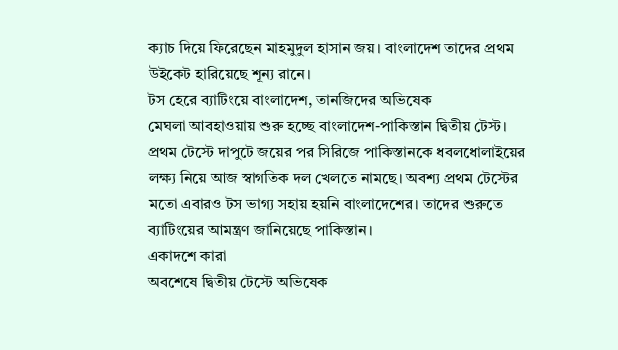ক্যাচ দিয়ে ফিরেছেন মাহমুদুল হাসান জয়। বাংলাদেশ তাদের প্রথম উইকেট হারিয়েছে শূন্য রানে।
টস হেরে ব্যাটিংয়ে বাংলাদেশ, তানজিদের অভিষেক
মেঘলা আবহাওয়ায় শুরু হচ্ছে বাংলাদেশ-পাকিস্তান দ্বিতীয় টেস্ট। প্রথম টেস্টে দাপুটে জয়ের পর সিরিজে পাকিস্তানকে ধবলধোলাইয়ের লক্ষ্য নিয়ে আজ স্বাগতিক দল খেলতে নামছে। অবশ্য প্রথম টেস্টের মতো এবারও টস ভাগ্য সহায় হয়নি বাংলাদেশের। তাদের শুরুতে ব্যাটিংয়ের আমন্ত্রণ জানিয়েছে পাকিস্তান।
একাদশে কারা
অবশেষে দ্বিতীয় টেস্টে অভিষেক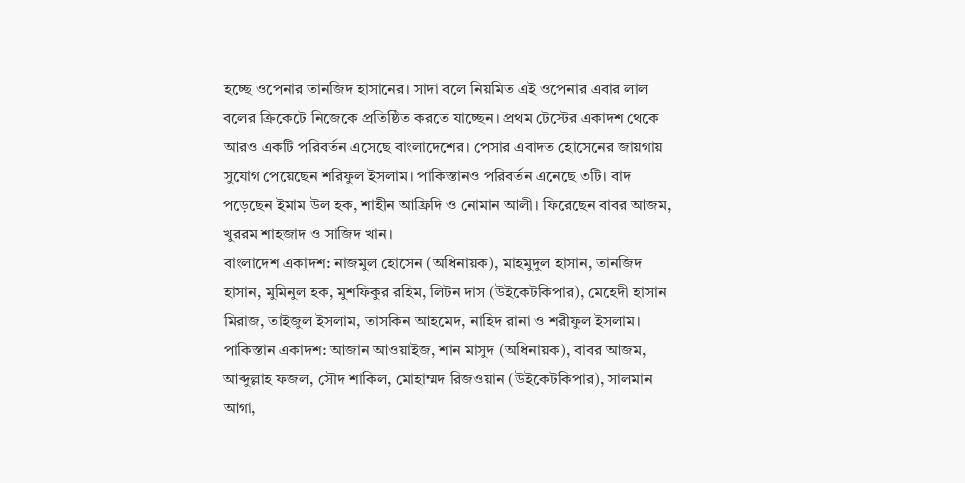হচ্ছে ওপেনার তানজিদ হাসানের। সাদা বলে নিয়মিত এই ওপেনার এবার লাল বলের ক্রিকেটে নিজেকে প্রতিষ্ঠিত করতে যাচ্ছেন। প্রথম টেস্টের একাদশ থেকে আরও একটি পরিবর্তন এসেছে বাংলাদেশের। পেসার এবাদত হোসেনের জায়গায় সুযোগ পেয়েছেন শরিফুল ইসলাম। পাকিস্তানও পরিবর্তন এনেছে ৩টি। বাদ পড়েছেন ইমাম উল হক, শাহীন আফ্রিদি ও নোমান আলী। ফিরেছেন বাবর আজম, খুররম শাহজাদ ও সাজিদ খান।
বাংলাদেশ একাদশ: নাজমুল হোসেন (অধিনায়ক), মাহমুদুল হাসান, তানজিদ হাসান, মুমিনুল হক, মুশফিকুর রহিম, লিটন দাস (উইকেটকিপার), মেহেদী হাসান মিরাজ, তাইজুল ইসলাম, তাসকিন আহমেদ, নাহিদ রানা ও শরীফুল ইসলাম।
পাকিস্তান একাদশ: আজান আওয়াইজ, শান মাসুদ (অধিনায়ক), বাবর আজম, আব্দুল্লাহ ফজল, সৌদ শাকিল, মোহাম্মদ রিজওয়ান (উইকেটকিপার), সালমান আগা,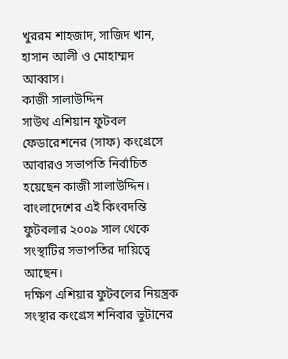খুররম শাহজাদ, সাজিদ খান, হাসান আলী ও মোহাম্মদ আব্বাস।
কাজী সালাউদ্দিন
সাউথ এশিয়ান ফুটবল ফেডারেশনের (সাফ) কংগ্রেসে আবারও সভাপতি নির্বাচিত হয়েছেন কাজী সালাউদ্দিন। বাংলাদেশের এই কিংবদন্তি ফুটবলার ২০০৯ সাল থেকে সংস্থাটির সভাপতির দায়িত্বে আছেন।
দক্ষিণ এশিয়ার ফুটবলের নিয়ন্ত্রক সংস্থার কংগ্রেস শনিবার ভুটানের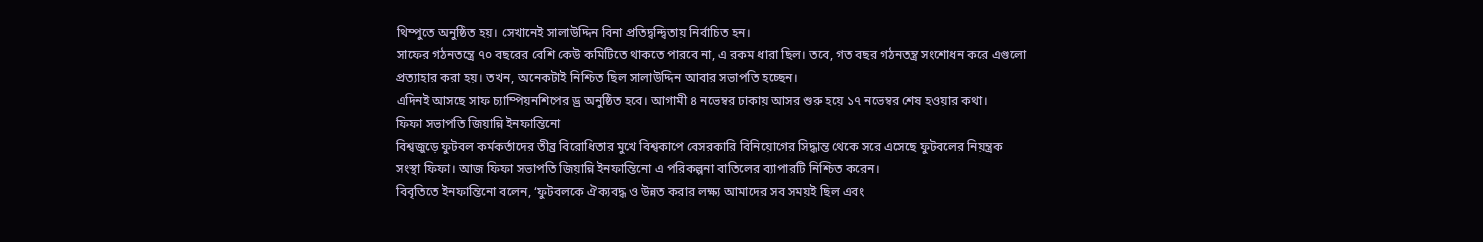থিম্পুতে অনুষ্ঠিত হয়। সেখানেই সালাউদ্দিন বিনা প্রতিদ্বন্দ্বিতায় নির্বাচিত হন।
সাফের গঠনতন্ত্রে ৭০ বছরের বেশি কেউ কমিটিতে থাকতে পারবে না, এ রকম ধারা ছিল। তবে, গত বছর গঠনতন্ত্র সংশোধন করে এগুলো প্রত্যাহার করা হয়। তখন, অনেকটাই নিশ্চিত ছিল সালাউদ্দিন আবার সভাপতি হচ্ছেন।
এদিনই আসছে সাফ চ্যাম্পিয়নশিপের ড্র অনুষ্ঠিত হবে। আগামী ৪ নভেম্বর ঢাকায় আসর শুরু হয়ে ১৭ নভেম্বর শেষ হওয়ার কথা।
ফিফা সভাপতি জিয়ান্নি ইনফান্তিনো
বিশ্বজুড়ে ফুটবল কর্মকর্তাদের তীব্র বিরোধিতার মুখে বিশ্বকাপে বেসরকারি বিনিয়োগের সিদ্ধান্ত থেকে সরে এসেছে ফুটবলের নিয়ন্ত্রক সংস্থা ফিফা। আজ ফিফা সভাপতি জিয়ান্নি ইনফান্তিনো এ পরিকল্পনা বাতিলের ব্যাপারটি নিশ্চিত করেন।
বিবৃতিতে ইনফান্তিনো বলেন, ‘ফুটবলকে ঐক্যবদ্ধ ও উন্নত করার লক্ষ্য আমাদের সব সময়ই ছিল এবং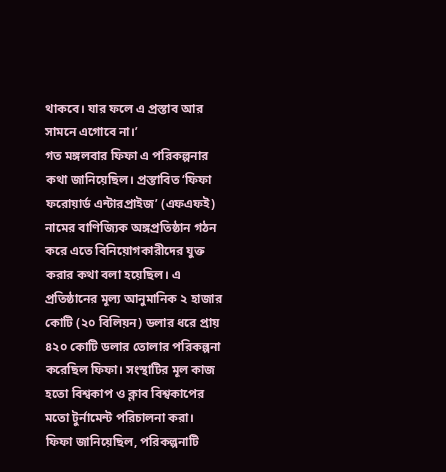থাকবে। যার ফলে এ প্রস্তাব আর সামনে এগোবে না।’
গত মঙ্গলবার ফিফা এ পরিকল্পনার কথা জানিয়েছিল। প্রস্তাবিত ‘ফিফা ফরোয়ার্ড এন্টারপ্রাইজ’ (এফএফই) নামের বাণিজ্যিক অঙ্গপ্রতিষ্ঠান গঠন করে এতে বিনিয়োগকারীদের যুক্ত করার কথা বলা হয়েছিল। এ প্রতিষ্ঠানের মূল্য আনুমানিক ২ হাজার কোটি (২০ বিলিয়ন) ডলার ধরে প্রায় ৪২০ কোটি ডলার তোলার পরিকল্পনা করেছিল ফিফা। সংস্থাটির মূল কাজ হতো বিশ্বকাপ ও ক্লাব বিশ্বকাপের মতো টুর্নামেন্ট পরিচালনা করা।
ফিফা জানিয়েছিল, পরিকল্পনাটি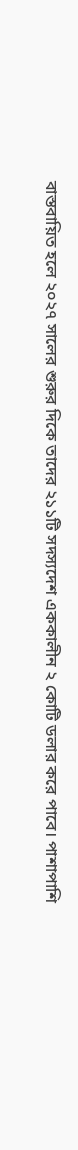বাস্তবায়িত হলে ২০২৭ সালের শুরুর দিকে তাদের ২১১টি সদস্যদেশ এককালীন ২ কোটি ডলার করে পাবে। পাশাপাশি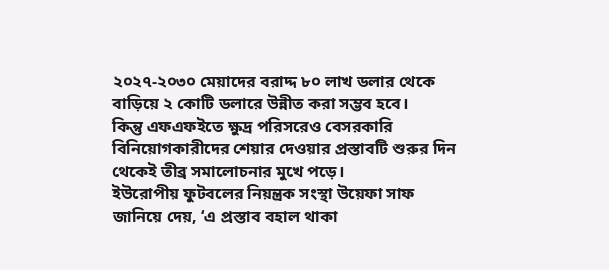২০২৭-২০৩০ মেয়াদের বরাদ্দ ৮০ লাখ ডলার থেকে বাড়িয়ে ২ কোটি ডলারে উন্নীত করা সম্ভব হবে।
কিন্তু এফএফইতে ক্ষুদ্র পরিসরেও বেসরকারি বিনিয়োগকারীদের শেয়ার দেওয়ার প্রস্তাবটি শুরুর দিন থেকেই তীব্র সমালোচনার মুখে পড়ে।
ইউরোপীয় ফুটবলের নিয়ন্ত্রক সংস্থা উয়েফা সাফ জানিয়ে দেয়, ‘এ প্রস্তাব বহাল থাকা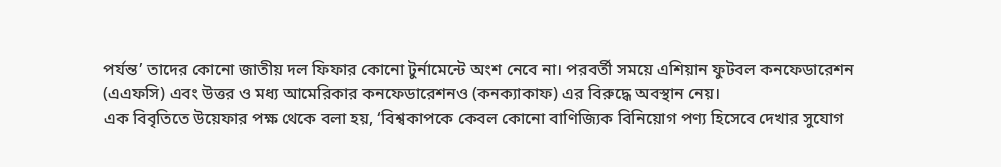পর্যন্ত’ তাদের কোনো জাতীয় দল ফিফার কোনো টুর্নামেন্টে অংশ নেবে না। পরবর্তী সময়ে এশিয়ান ফুটবল কনফেডারেশন (এএফসি) এবং উত্তর ও মধ্য আমেরিকার কনফেডারেশনও (কনক্যাকাফ) এর বিরুদ্ধে অবস্থান নেয়।
এক বিবৃতিতে উয়েফার পক্ষ থেকে বলা হয়, ‘বিশ্বকাপকে কেবল কোনো বাণিজ্যিক বিনিয়োগ পণ্য হিসেবে দেখার সুযোগ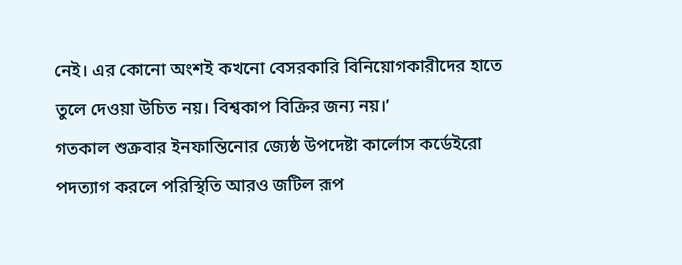নেই। এর কোনো অংশই কখনো বেসরকারি বিনিয়োগকারীদের হাতে তুলে দেওয়া উচিত নয়। বিশ্বকাপ বিক্রির জন্য নয়।’
গতকাল শুক্রবার ইনফান্তিনোর জ্যেষ্ঠ উপদেষ্টা কার্লোস কর্ডেইরো পদত্যাগ করলে পরিস্থিতি আরও জটিল রূপ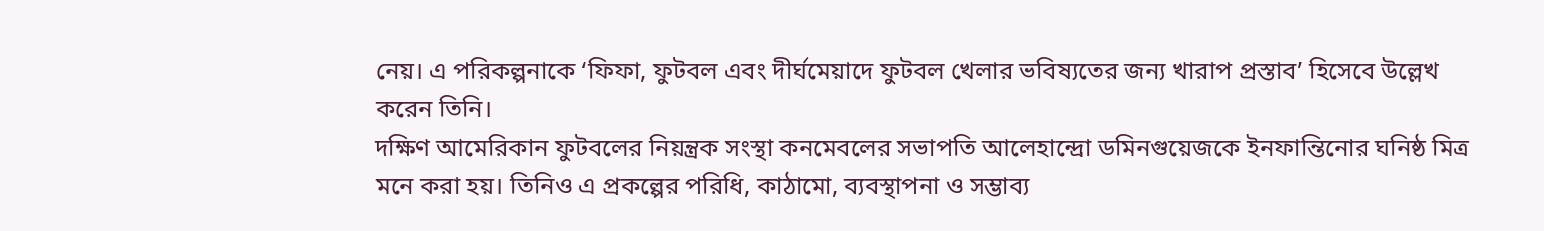নেয়। এ পরিকল্পনাকে ‘ফিফা, ফুটবল এবং দীর্ঘমেয়াদে ফুটবল খেলার ভবিষ্যতের জন্য খারাপ প্রস্তাব’ হিসেবে উল্লেখ করেন তিনি।
দক্ষিণ আমেরিকান ফুটবলের নিয়ন্ত্রক সংস্থা কনমেবলের সভাপতি আলেহান্দ্রো ডমিনগুয়েজকে ইনফান্তিনোর ঘনিষ্ঠ মিত্র মনে করা হয়। তিনিও এ প্রকল্পের পরিধি, কাঠামো, ব্যবস্থাপনা ও সম্ভাব্য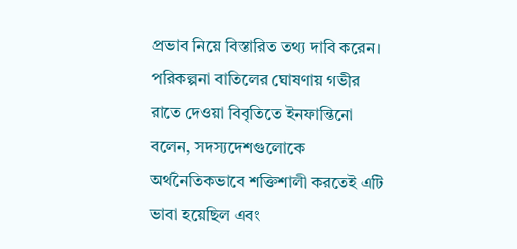প্রভাব নিয়ে বিস্তারিত তথ্য দাবি করেন।
পরিকল্পনা বাতিলের ঘোষণায় গভীর রাতে দেওয়া বিবৃতিতে ইনফান্তিনো বলেন, সদস্যদেশগুলোকে অর্থনৈতিকভাবে শক্তিশালী করতেই এটি ভাবা হয়েছিল এবং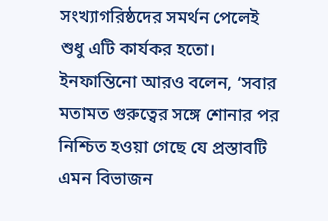সংখ্যাগরিষ্ঠদের সমর্থন পেলেই শুধু এটি কার্যকর হতো।
ইনফান্তিনো আরও বলেন, ‘সবার মতামত গুরুত্বের সঙ্গে শোনার পর নিশ্চিত হওয়া গেছে যে প্রস্তাবটি এমন বিভাজন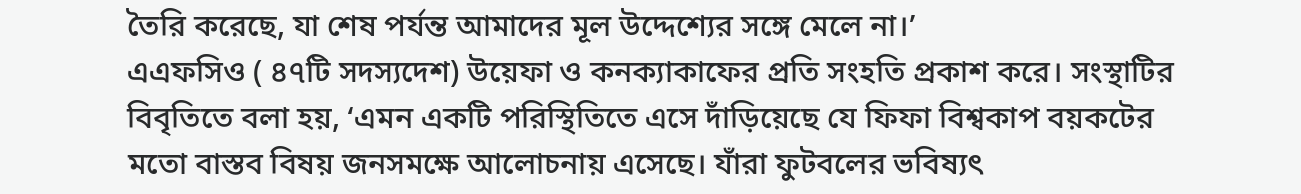তৈরি করেছে, যা শেষ পর্যন্ত আমাদের মূল উদ্দেশ্যের সঙ্গে মেলে না।’
এএফসিও ( ৪৭টি সদস্যদেশ) উয়েফা ও কনক্যাকাফের প্রতি সংহতি প্রকাশ করে। সংস্থাটির বিবৃতিতে বলা হয়, ‘এমন একটি পরিস্থিতিতে এসে দাঁড়িয়েছে যে ফিফা বিশ্বকাপ বয়কটের মতো বাস্তব বিষয় জনসমক্ষে আলোচনায় এসেছে। যাঁরা ফুটবলের ভবিষ্যৎ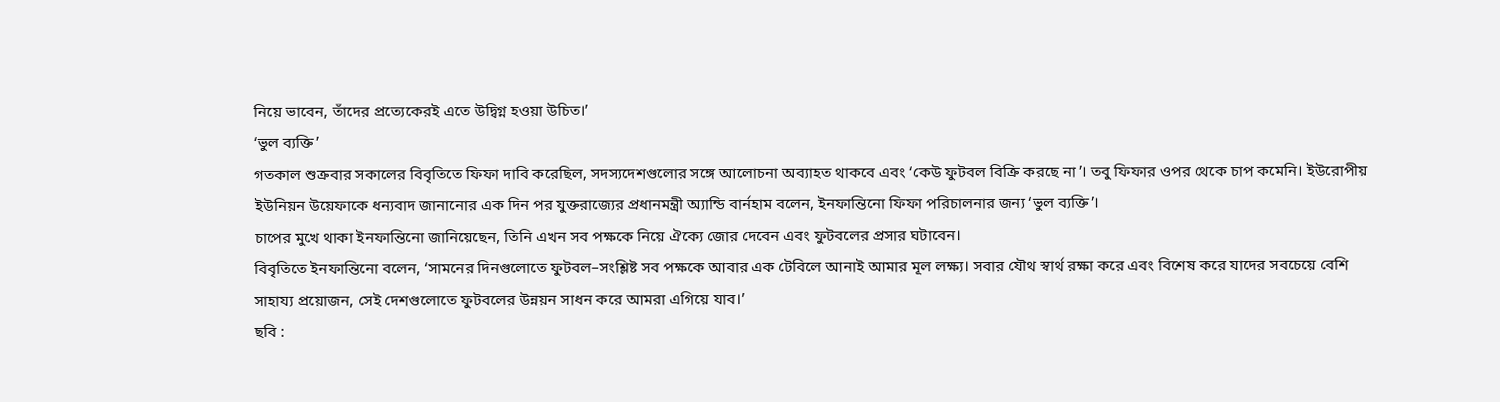নিয়ে ভাবেন, তাঁদের প্রত্যেকেরই এতে উদ্বিগ্ন হওয়া উচিত।’
‘ভুল ব্যক্তি’
গতকাল শুক্রবার সকালের বিবৃতিতে ফিফা দাবি করেছিল, সদস্যদেশগুলোর সঙ্গে আলোচনা অব্যাহত থাকবে এবং ‘কেউ ফুটবল বিক্রি করছে না’। তবু ফিফার ওপর থেকে চাপ কমেনি। ইউরোপীয় ইউনিয়ন উয়েফাকে ধন্যবাদ জানানোর এক দিন পর যুক্তরাজ্যের প্রধানমন্ত্রী অ্যান্ডি বার্নহাম বলেন, ইনফান্তিনো ফিফা পরিচালনার জন্য ‘ভুল ব্যক্তি’।
চাপের মুখে থাকা ইনফান্তিনো জানিয়েছেন, তিনি এখন সব পক্ষকে নিয়ে ঐক্যে জোর দেবেন এবং ফুটবলের প্রসার ঘটাবেন।
বিবৃতিতে ইনফান্তিনো বলেন, ‘সামনের দিনগুলোতে ফুটবল–সংশ্লিষ্ট সব পক্ষকে আবার এক টেবিলে আনাই আমার মূল লক্ষ্য। সবার যৌথ স্বার্থ রক্ষা করে এবং বিশেষ করে যাদের সবচেয়ে বেশি সাহায্য প্রয়োজন, সেই দেশগুলোতে ফুটবলের উন্নয়ন সাধন করে আমরা এগিয়ে যাব।’
ছবি :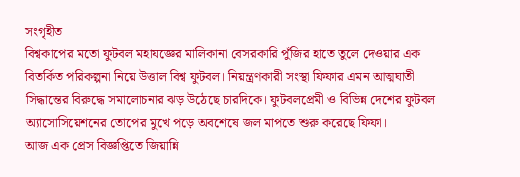সংগৃহীত
বিশ্বকাপের মতো ফুটবল মহাযজ্ঞের মালিকানা বেসরকারি পুঁজির হাতে তুলে দেওয়ার এক বিতর্কিত পরিকল্পনা নিয়ে উত্তাল বিশ্ব ফুটবল। নিয়ন্ত্রণকারী সংস্থা ফিফার এমন আত্মঘাতী সিদ্ধান্তের বিরুদ্ধে সমালোচনার ঝড় উঠেছে চারদিকে। ফুটবলপ্রেমী ও বিভিন্ন দেশের ফুটবল অ্যাসোসিয়েশনের তোপের মুখে পড়ে অবশেষে জল মাপতে শুরু করেছে ফিফা।
আজ এক প্রেস বিজ্ঞপ্তিতে জিয়ান্নি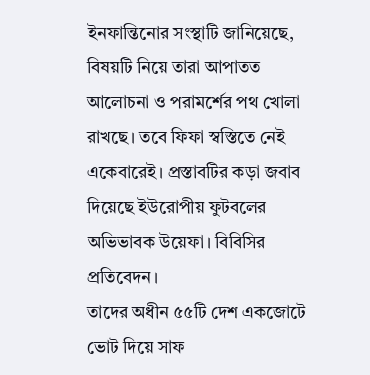ইনফান্তিনোর সংস্থাটি জানিয়েছে, বিষয়টি নিয়ে তারা আপাতত আলোচনা ও পরামর্শের পথ খোলা রাখছে। তবে ফিফা স্বস্তিতে নেই একেবারেই। প্রস্তাবটির কড়া জবাব দিয়েছে ইউরোপীয় ফুটবলের অভিভাবক উয়েফা। বিবিসির প্রতিবেদন।
তাদের অধীন ৫৫টি দেশ একজোটে ভোট দিয়ে সাফ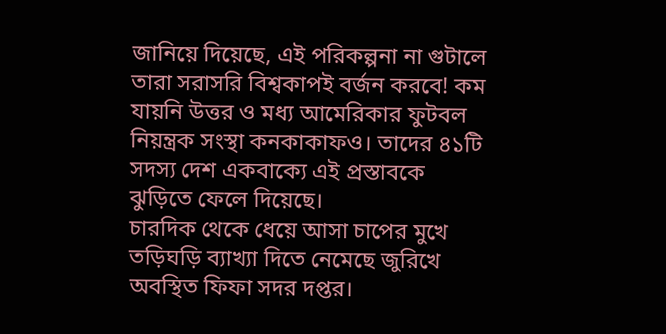জানিয়ে দিয়েছে, এই পরিকল্পনা না গুটালে তারা সরাসরি বিশ্বকাপই বর্জন করবে! কম যায়নি উত্তর ও মধ্য আমেরিকার ফুটবল নিয়ন্ত্রক সংস্থা কনকাকাফও। তাদের ৪১টি সদস্য দেশ একবাক্যে এই প্রস্তাবকে ঝুড়িতে ফেলে দিয়েছে।
চারদিক থেকে ধেয়ে আসা চাপের মুখে তড়িঘড়ি ব্যাখ্যা দিতে নেমেছে জুরিখে অবস্থিত ফিফা সদর দপ্তর।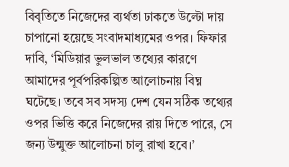বিবৃতিতে নিজেদের ব্যর্থতা ঢাকতে উল্টো দায় চাপানো হয়েছে সংবাদমাধ্যমের ওপর। ফিফার দাবি, ‘মিডিয়ার ভুলভাল তথ্যের কারণে আমাদের পূর্বপরিকল্পিত আলোচনায় বিঘ্ন ঘটেছে। তবে সব সদস্য দেশ যেন সঠিক তথ্যের ওপর ভিত্তি করে নিজেদের রায় দিতে পারে, সে জন্য উন্মুক্ত আলোচনা চালু রাখা হবে।’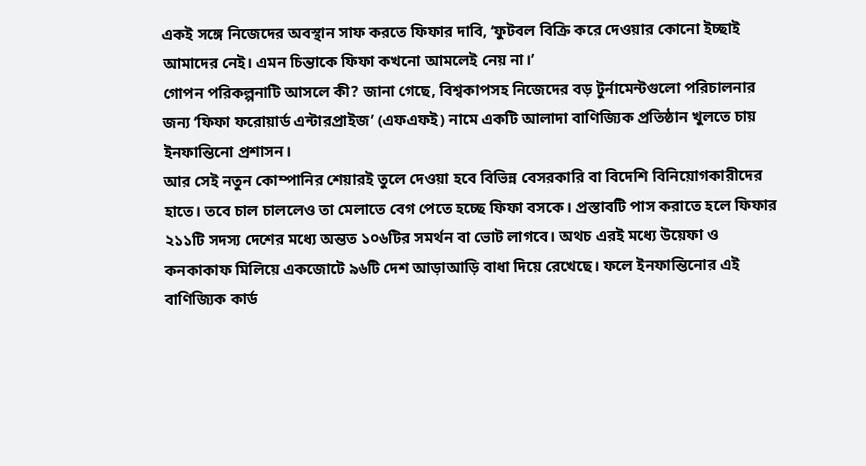একই সঙ্গে নিজেদের অবস্থান সাফ করতে ফিফার দাবি, ‘ফুটবল বিক্রি করে দেওয়ার কোনো ইচ্ছাই আমাদের নেই। এমন চিন্তাকে ফিফা কখনো আমলেই নেয় না।’
গোপন পরিকল্পনাটি আসলে কী? জানা গেছে, বিশ্বকাপসহ নিজেদের বড় টুর্নামেন্টগুলো পরিচালনার জন্য ‘ফিফা ফরোয়ার্ড এন্টারপ্রাইজ’ (এফএফই) নামে একটি আলাদা বাণিজ্যিক প্রতিষ্ঠান খুলতে চায় ইনফান্তিনো প্রশাসন।
আর সেই নতুন কোম্পানির শেয়ারই তুলে দেওয়া হবে বিভিন্ন বেসরকারি বা বিদেশি বিনিয়োগকারীদের হাতে। তবে চাল চাললেও তা মেলাতে বেগ পেতে হচ্ছে ফিফা বসকে। প্রস্তাবটি পাস করাতে হলে ফিফার ২১১টি সদস্য দেশের মধ্যে অন্তত ১০৬টির সমর্থন বা ভোট লাগবে। অথচ এরই মধ্যে উয়েফা ও কনকাকাফ মিলিয়ে একজোটে ৯৬টি দেশ আড়াআড়ি বাধা দিয়ে রেখেছে। ফলে ইনফান্তিনোর এই বাণিজ্যিক কার্ড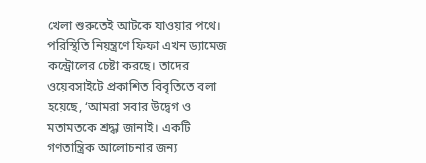খেলা শুরুতেই আটকে যাওয়ার পথে।
পরিস্থিতি নিয়ন্ত্রণে ফিফা এখন ড্যামেজ কন্ট্রোলের চেষ্টা করছে। তাদের ওয়েবসাইটে প্রকাশিত বিবৃতিতে বলা হয়েছে, ‘আমরা সবার উদ্বেগ ও মতামতকে শ্রদ্ধা জানাই। একটি গণতান্ত্রিক আলোচনার জন্য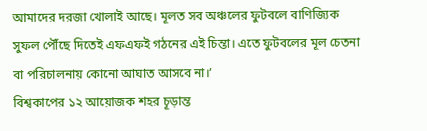আমাদের দরজা খোলাই আছে। মূলত সব অঞ্চলের ফুটবলে বাণিজ্যিক সুফল পৌঁছে দিতেই এফএফই গঠনের এই চিন্তা। এতে ফুটবলের মূল চেতনা বা পরিচালনায় কোনো আঘাত আসবে না।’
বিশ্বকাপের ১২ আয়োজক শহর চূড়ান্ত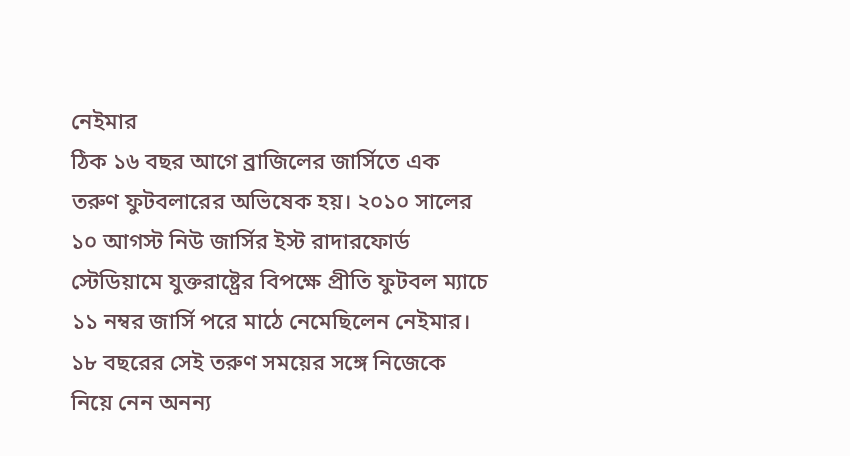নেইমার
ঠিক ১৬ বছর আগে ব্রাজিলের জার্সিতে এক তরুণ ফুটবলারের অভিষেক হয়। ২০১০ সালের ১০ আগস্ট নিউ জার্সির ইস্ট রাদারফোর্ড স্টেডিয়ামে যুক্তরাষ্ট্রের বিপক্ষে প্রীতি ফুটবল ম্যাচে ১১ নম্বর জার্সি পরে মাঠে নেমেছিলেন নেইমার। ১৮ বছরের সেই তরুণ সময়ের সঙ্গে নিজেকে নিয়ে নেন অনন্য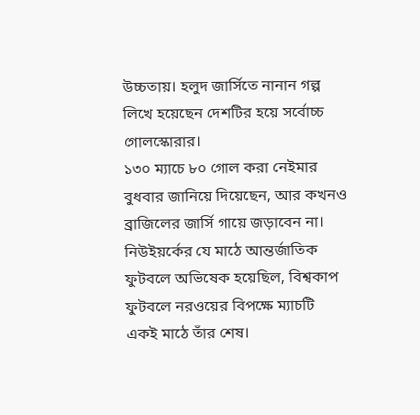উচ্চতায়। হলুদ জার্সিতে নানান গল্প লিখে হয়েছেন দেশটির হয়ে সর্বোচ্চ গোলস্কোরার।
১৩০ ম্যাচে ৮০ গোল করা নেইমার বুধবার জানিয়ে দিয়েছেন, আর কখনও ব্রাজিলের জার্সি গায়ে জড়াবেন না। নিউইয়র্কের যে মাঠে আন্তর্জাতিক ফুটবলে অভিষেক হয়েছিল, বিশ্বকাপ ফুটবলে নরওয়ের বিপক্ষে ম্যাচটি একই মাঠে তাঁর শেষ।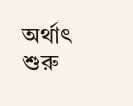অর্থাৎ শুরু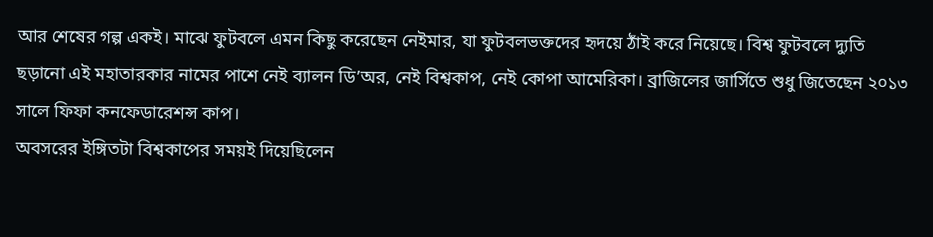আর শেষের গল্প একই। মাঝে ফুটবলে এমন কিছু করেছেন নেইমার, যা ফুটবলভক্তদের হৃদয়ে ঠাঁই করে নিয়েছে। বিশ্ব ফুটবলে দ্যুতি ছড়ানো এই মহাতারকার নামের পাশে নেই ব্যালন ডি’অর, নেই বিশ্বকাপ, নেই কোপা আমেরিকা। ব্রাজিলের জার্সিতে শুধু জিতেছেন ২০১৩ সালে ফিফা কনফেডারেশন্স কাপ।
অবসরের ইঙ্গিতটা বিশ্বকাপের সময়ই দিয়েছিলেন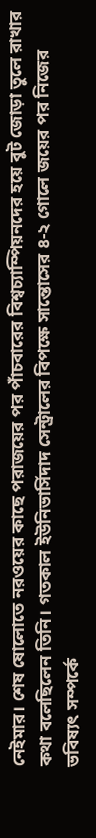নেইমার। শেষ ষোলোতে নরওয়ের কাছে পরাজয়ের পর পাঁচবারের বিশ্বচ্যাম্পিয়নদের হয়ে বুট জোড়া তুলে রাখার কথা বলেছিলেন তিনি। গতকাল ইউনিভার্সিদাদ সেন্ট্রালের বিপক্ষে সান্তোসের ৪-২ গোলে জয়ের পর নিজের ভবিষ্যৎ সম্পর্কে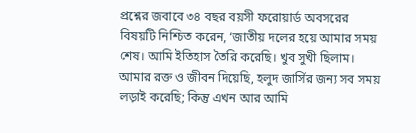প্রশ্নের জবাবে ৩৪ বছর বয়সী ফরোয়ার্ড অবসরের বিষয়টি নিশ্চিত করেন, ‘জাতীয় দলের হয়ে আমার সময় শেষ। আমি ইতিহাস তৈরি করেছি। খুব সুখী ছিলাম। আমার রক্ত ও জীবন দিয়েছি, হলুদ জার্সির জন্য সব সময় লড়াই করেছি; কিন্তু এখন আর আমি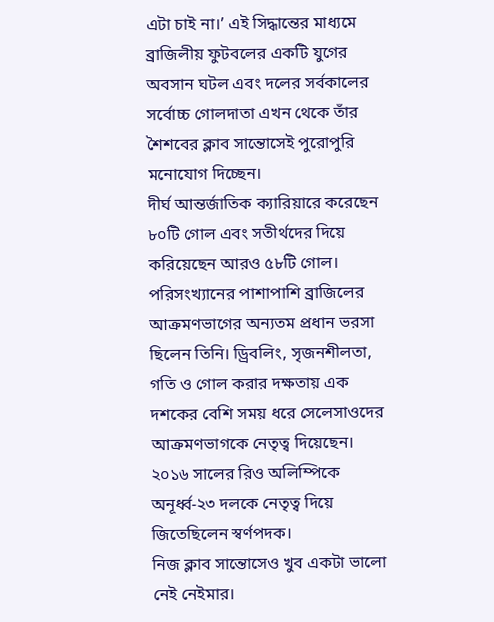এটা চাই না।’ এই সিদ্ধান্তের মাধ্যমে ব্রাজিলীয় ফুটবলের একটি যুগের অবসান ঘটল এবং দলের সর্বকালের সর্বোচ্চ গোলদাতা এখন থেকে তাঁর শৈশবের ক্লাব সান্তোসেই পুরোপুরি মনোযোগ দিচ্ছেন।
দীর্ঘ আন্তর্জাতিক ক্যারিয়ারে করেছেন ৮০টি গোল এবং সতীর্থদের দিয়ে করিয়েছেন আরও ৫৮টি গোল। পরিসংখ্যানের পাশাপাশি ব্রাজিলের আক্রমণভাগের অন্যতম প্রধান ভরসা ছিলেন তিনি। ড্রিবলিং, সৃজনশীলতা, গতি ও গোল করার দক্ষতায় এক দশকের বেশি সময় ধরে সেলেসাওদের আক্রমণভাগকে নেতৃত্ব দিয়েছেন। ২০১৬ সালের রিও অলিম্পিকে অনূর্ধ্ব-২৩ দলকে নেতৃত্ব দিয়ে জিতেছিলেন স্বর্ণপদক।
নিজ ক্লাব সান্তোসেও খুব একটা ভালো নেই নেইমার।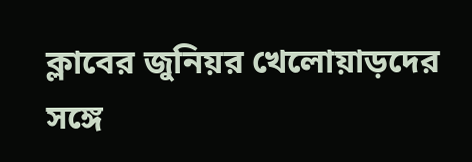ক্লাবের জুনিয়র খেলোয়াড়দের সঙ্গে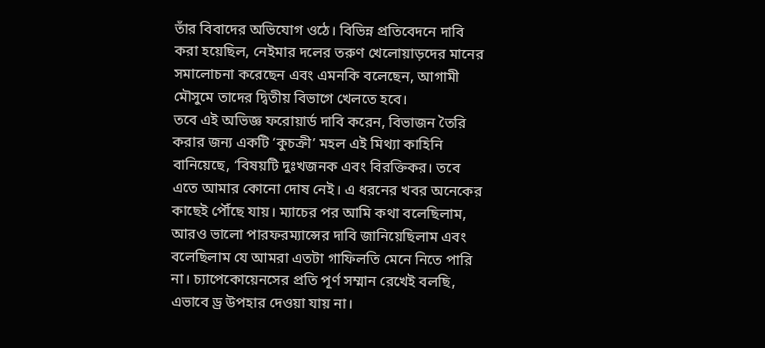তাঁর বিবাদের অভিযোগ ওঠে। বিভিন্ন প্রতিবেদনে দাবি করা হয়েছিল, নেইমার দলের তরুণ খেলোয়াড়দের মানের সমালোচনা করেছেন এবং এমনকি বলেছেন, আগামী মৌসুমে তাদের দ্বিতীয় বিভাগে খেলতে হবে।
তবে এই অভিজ্ঞ ফরোয়ার্ড দাবি করেন, বিভাজন তৈরি করার জন্য একটি ‘কুচক্রী’ মহল এই মিথ্যা কাহিনি বানিয়েছে, ‘বিষয়টি দুঃখজনক এবং বিরক্তিকর। তবে এতে আমার কোনো দোষ নেই। এ ধরনের খবর অনেকের কাছেই পৌঁছে যায়। ম্যাচের পর আমি কথা বলেছিলাম, আরও ভালো পারফরম্যান্সের দাবি জানিয়েছিলাম এবং বলেছিলাম যে আমরা এতটা গাফিলতি মেনে নিতে পারি না। চ্যাপেকোয়েনসের প্রতি পূর্ণ সম্মান রেখেই বলছি, এভাবে ড্র উপহার দেওয়া যায় না।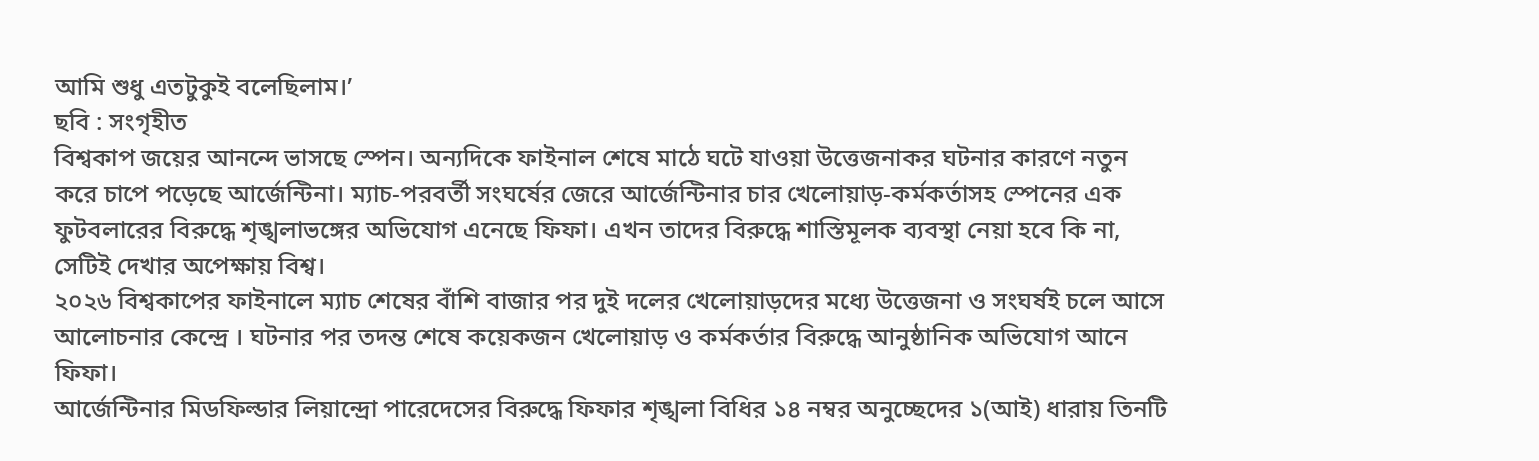আমি শুধু এতটুকুই বলেছিলাম।’
ছবি : সংগৃহীত
বিশ্বকাপ জয়ের আনন্দে ভাসছে স্পেন। অন্যদিকে ফাইনাল শেষে মাঠে ঘটে যাওয়া উত্তেজনাকর ঘটনার কারণে নতুন করে চাপে পড়েছে আর্জেন্টিনা। ম্যাচ-পরবর্তী সংঘর্ষের জেরে আর্জেন্টিনার চার খেলোয়াড়-কর্মকর্তাসহ স্পেনের এক ফুটবলারের বিরুদ্ধে শৃঙ্খলাভঙ্গের অভিযোগ এনেছে ফিফা। এখন তাদের বিরুদ্ধে শাস্তিমূলক ব্যবস্থা নেয়া হবে কি না, সেটিই দেখার অপেক্ষায় বিশ্ব।
২০২৬ বিশ্বকাপের ফাইনালে ম্যাচ শেষের বাঁশি বাজার পর দুই দলের খেলোয়াড়দের মধ্যে উত্তেজনা ও সংঘর্ষই চলে আসে আলোচনার কেন্দ্রে । ঘটনার পর তদন্ত শেষে কয়েকজন খেলোয়াড় ও কর্মকর্তার বিরুদ্ধে আনুষ্ঠানিক অভিযোগ আনে ফিফা।
আর্জেন্টিনার মিডফিল্ডার লিয়ান্দ্রো পারেদেসের বিরুদ্ধে ফিফার শৃঙ্খলা বিধির ১৪ নম্বর অনুচ্ছেদের ১(আই) ধারায় তিনটি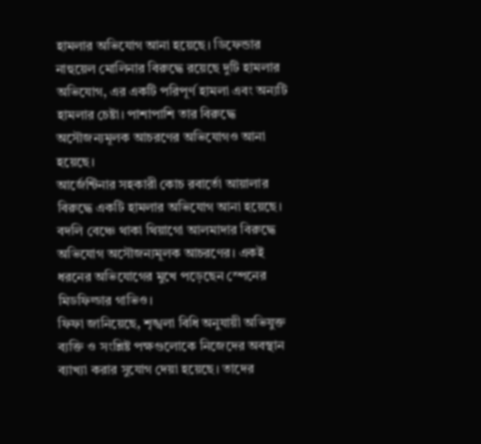হামলার অভিযোগ আনা হয়েছে। ডিফেন্ডার নাহুয়েল মোলিনার বিরুদ্ধে রয়েছে দুটি হামলার অভিযোগ, এর একটি পরিপূর্ণ হামলা এবং অন্যটি হামলার চেষ্টা। পাশাপাশি তার বিরুদ্ধে অসৌজন্যমূলক আচরণের অভিযোগও আনা হয়েছে।
আর্জেন্টিনার সহকারী কোচ রবার্তো আয়ালার বিরুদ্ধে একটি হামলার অভিযোগ আনা হয়েছে। বদলি বেঞ্চে থাকা থিয়াগো আলমাদার বিরুদ্ধে অভিযোগ অসৌজন্যমূলক আচরণের। একই ধরনের অভিযোগের মুখে পড়েছেন স্পেনের মিডফিল্ডার গাভিও।
ফিফা জানিয়েছে, শৃঙ্খলা বিধি অনুযায়ী অভিযুক্ত ব্যক্তি ও সংশ্লিষ্ট পক্ষগুলোকে নিজেদের অবস্থান ব্যাখ্যা করার সুযোগ দেয়া হয়েছে। তাদের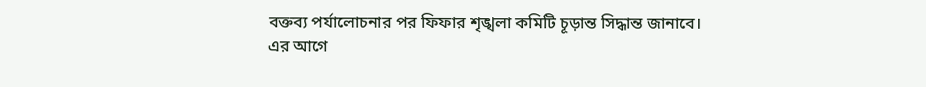বক্তব্য পর্যালোচনার পর ফিফার শৃঙ্খলা কমিটি চূড়ান্ত সিদ্ধান্ত জানাবে।
এর আগে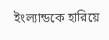ইংল্যান্ডকে হারিয়ে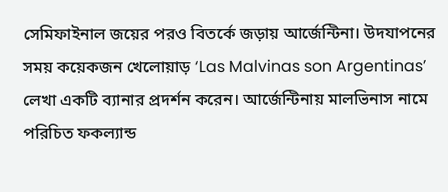সেমিফাইনাল জয়ের পরও বিতর্কে জড়ায় আর্জেন্টিনা। উদযাপনের সময় কয়েকজন খেলোয়াড় ‘Las Malvinas son Argentinas’ লেখা একটি ব্যানার প্রদর্শন করেন। আর্জেন্টিনায় মালভিনাস নামে পরিচিত ফকল্যান্ড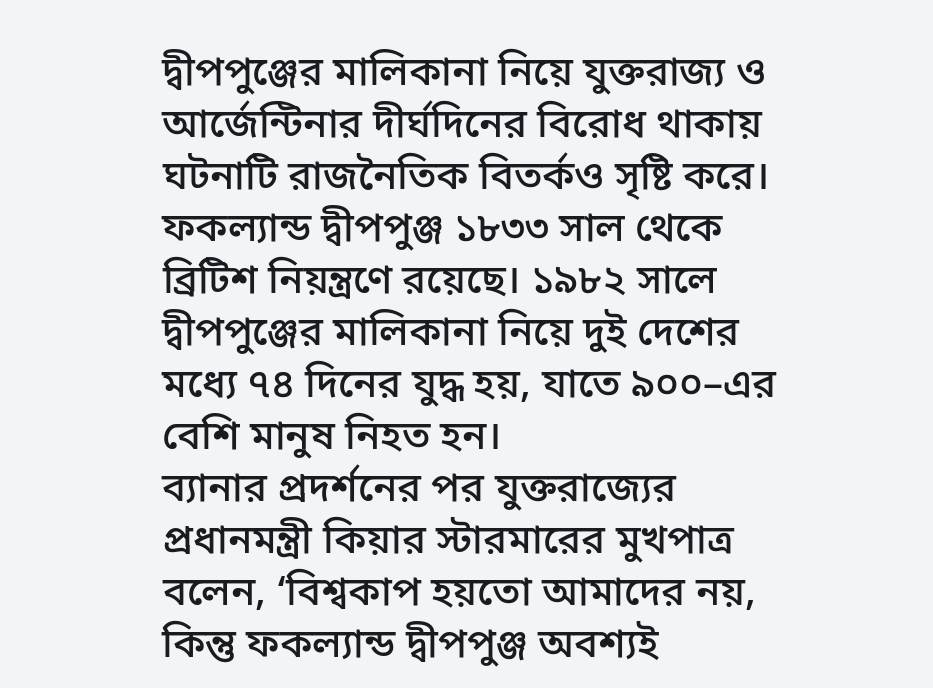দ্বীপপুঞ্জের মালিকানা নিয়ে যুক্তরাজ্য ও আর্জেন্টিনার দীর্ঘদিনের বিরোধ থাকায় ঘটনাটি রাজনৈতিক বিতর্কও সৃষ্টি করে।
ফকল্যান্ড দ্বীপপুঞ্জ ১৮৩৩ সাল থেকে ব্রিটিশ নিয়ন্ত্রণে রয়েছে। ১৯৮২ সালে দ্বীপপুঞ্জের মালিকানা নিয়ে দুই দেশের মধ্যে ৭৪ দিনের যুদ্ধ হয়, যাতে ৯০০–এর বেশি মানুষ নিহত হন।
ব্যানার প্রদর্শনের পর যুক্তরাজ্যের প্রধানমন্ত্রী কিয়ার স্টারমারের মুখপাত্র বলেন, ‘বিশ্বকাপ হয়তো আমাদের নয়, কিন্তু ফকল্যান্ড দ্বীপপুঞ্জ অবশ্যই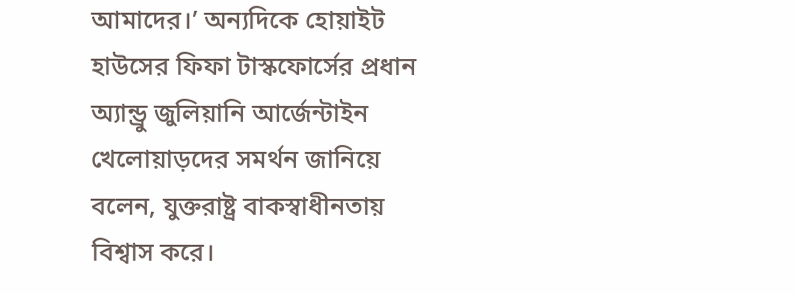আমাদের।’ অন্যদিকে হোয়াইট হাউসের ফিফা টাস্কফোর্সের প্রধান অ্যান্ড্রু জুলিয়ানি আর্জেন্টাইন খেলোয়াড়দের সমর্থন জানিয়ে বলেন, যুক্তরাষ্ট্র বাকস্বাধীনতায় বিশ্বাস করে।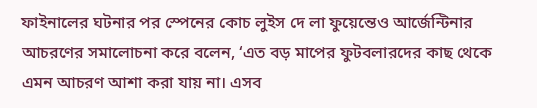ফাইনালের ঘটনার পর স্পেনের কোচ লুইস দে লা ফুয়েন্তেও আর্জেন্টিনার আচরণের সমালোচনা করে বলেন, ‘এত বড় মাপের ফুটবলারদের কাছ থেকে এমন আচরণ আশা করা যায় না। এসব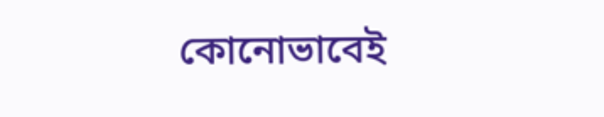কোনোভাবেই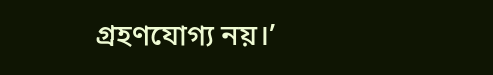গ্রহণযোগ্য নয়।’